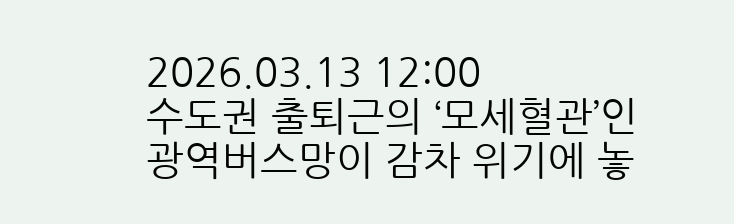2026.03.13 12:00
수도권 출퇴근의 ‘모세혈관’인 광역버스망이 감차 위기에 놓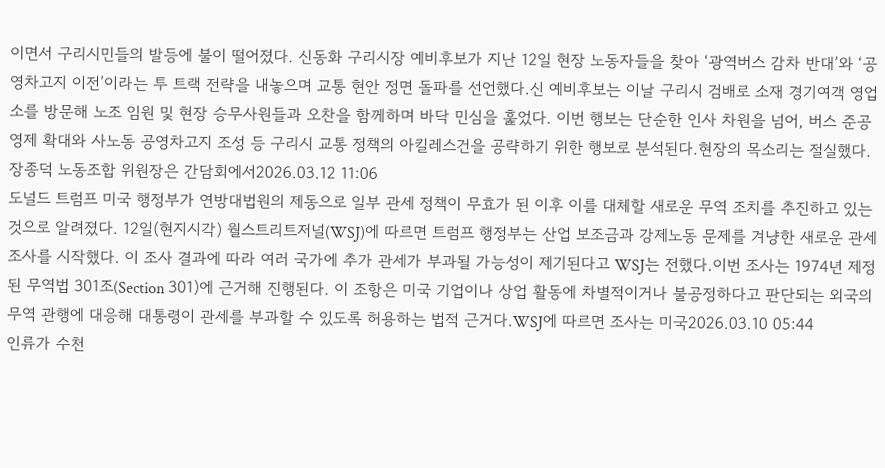이면서 구리시민들의 발등에 불이 떨어졌다. 신동화 구리시장 예비후보가 지난 12일 현장 노동자들을 찾아 ‘광역버스 감차 반대’와 ‘공영차고지 이전’이라는 투 트랙 전략을 내놓으며 교통 현안 정면 돌파를 선언했다.신 예비후보는 이날 구리시 검배로 소재 경기여객 영업소를 방문해 노조 임원 및 현장 승무사원들과 오찬을 함께하며 바닥 민심을 훑었다. 이번 행보는 단순한 인사 차원을 넘어, 버스 준공영제 확대와 사노동 공영차고지 조성 등 구리시 교통 정책의 아킬레스건을 공략하기 위한 행보로 분석된다.현장의 목소리는 절실했다. 장종덕 노동조합 위원장은 간담회에서2026.03.12 11:06
도널드 트럼프 미국 행정부가 연방대법원의 제동으로 일부 관세 정책이 무효가 된 이후 이를 대체할 새로운 무역 조치를 추진하고 있는 것으로 알려졌다. 12일(현지시각) 월스트리트저널(WSJ)에 따르면 트럼프 행정부는 산업 보조금과 강제노동 문제를 겨냥한 새로운 관세 조사를 시작했다. 이 조사 결과에 따라 여러 국가에 추가 관세가 부과될 가능성이 제기된다고 WSJ는 전했다.이번 조사는 1974년 제정된 무역법 301조(Section 301)에 근거해 진행된다. 이 조항은 미국 기업이나 상업 활동에 차별적이거나 불공정하다고 판단되는 외국의 무역 관행에 대응해 대통령이 관세를 부과할 수 있도록 허용하는 법적 근거다.WSJ에 따르면 조사는 미국2026.03.10 05:44
인류가 수천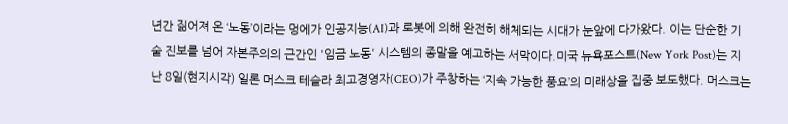년간 짊어져 온 ‘노동’이라는 멍에가 인공지능(AI)과 로봇에 의해 완전히 해체되는 시대가 눈앞에 다가왔다. 이는 단순한 기술 진보를 넘어 자본주의의 근간인 '임금 노동' 시스템의 종말을 예고하는 서막이다.미국 뉴욕포스트(New York Post)는 지난 8일(현지시각) 일론 머스크 테슬라 최고경영자(CEO)가 주창하는 ‘지속 가능한 풍요’의 미래상을 집중 보도했다. 머스크는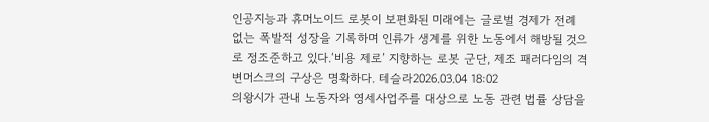인공지능과 휴머노이드 로봇이 보편화된 미래에는 글로벌 경제가 전례 없는 폭발적 성장을 기록하며 인류가 생계를 위한 노동에서 해방될 것으로 정조준하고 있다.‘비용 제로’ 지향하는 로봇 군단, 제조 패러다임의 격변머스크의 구상은 명확하다. 테슬라2026.03.04 18:02
의왕시가 관내 노동자와 영세사업주를 대상으로 노동 관련 법률 상담을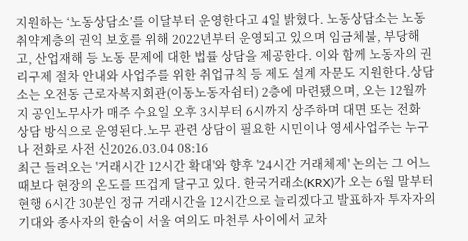지원하는 ‘노동상담소’를 이달부터 운영한다고 4일 밝혔다. 노동상담소는 노동 취약계층의 권익 보호를 위해 2022년부터 운영되고 있으며 임금체불, 부당해고, 산업재해 등 노동 문제에 대한 법률 상담을 제공한다. 이와 함께 노동자의 권리구제 절차 안내와 사업주를 위한 취업규칙 등 제도 설계 자문도 지원한다.상담소는 오전동 근로자복지회관(이동노동자쉼터) 2층에 마련됐으며, 오는 12월까지 공인노무사가 매주 수요일 오후 3시부터 6시까지 상주하며 대면 또는 전화 상담 방식으로 운영된다.노무 관련 상담이 필요한 시민이나 영세사업주는 누구나 전화로 사전 신2026.03.04 08:16
최근 들려오는 '거래시간 12시간 확대'와 향후 '24시간 거래체제' 논의는 그 어느 때보다 현장의 온도를 뜨겁게 달구고 있다. 한국거래소(KRX)가 오는 6월 말부터 현행 6시간 30분인 정규 거래시간을 12시간으로 늘리겠다고 발표하자 투자자의 기대와 종사자의 한숨이 서울 여의도 마천루 사이에서 교차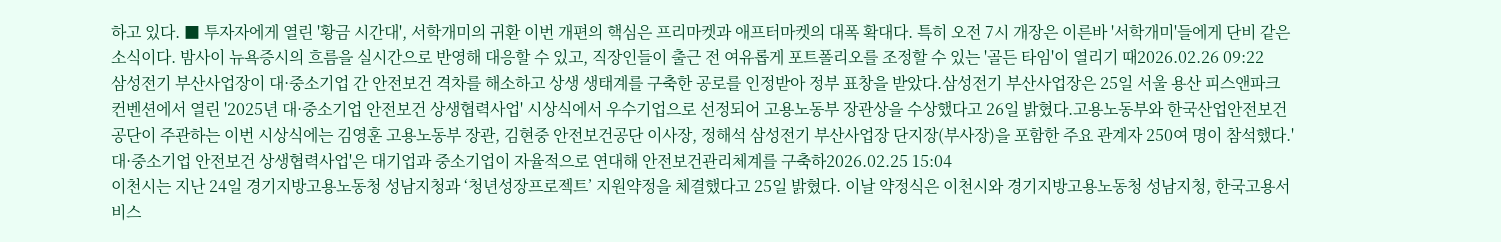하고 있다. ■ 투자자에게 열린 '황금 시간대', 서학개미의 귀환 이번 개편의 핵심은 프리마켓과 애프터마켓의 대폭 확대다. 특히 오전 7시 개장은 이른바 '서학개미'들에게 단비 같은 소식이다. 밤사이 뉴욕증시의 흐름을 실시간으로 반영해 대응할 수 있고, 직장인들이 출근 전 여유롭게 포트폴리오를 조정할 수 있는 '골든 타임'이 열리기 때2026.02.26 09:22
삼성전기 부산사업장이 대·중소기업 간 안전보건 격차를 해소하고 상생 생태계를 구축한 공로를 인정받아 정부 표창을 받았다.삼성전기 부산사업장은 25일 서울 용산 피스앤파크 컨벤션에서 열린 '2025년 대·중소기업 안전보건 상생협력사업' 시상식에서 우수기업으로 선정되어 고용노동부 장관상을 수상했다고 26일 밝혔다.고용노동부와 한국산업안전보건공단이 주관하는 이번 시상식에는 김영훈 고용노동부 장관, 김현중 안전보건공단 이사장, 정해석 삼성전기 부산사업장 단지장(부사장)을 포함한 주요 관계자 250여 명이 참석했다.'대·중소기업 안전보건 상생협력사업'은 대기업과 중소기업이 자율적으로 연대해 안전보건관리체계를 구축하2026.02.25 15:04
이천시는 지난 24일 경기지방고용노동청 성남지청과 ‘청년성장프로젝트’ 지원약정을 체결했다고 25일 밝혔다. 이날 약정식은 이천시와 경기지방고용노동청 성남지청, 한국고용서비스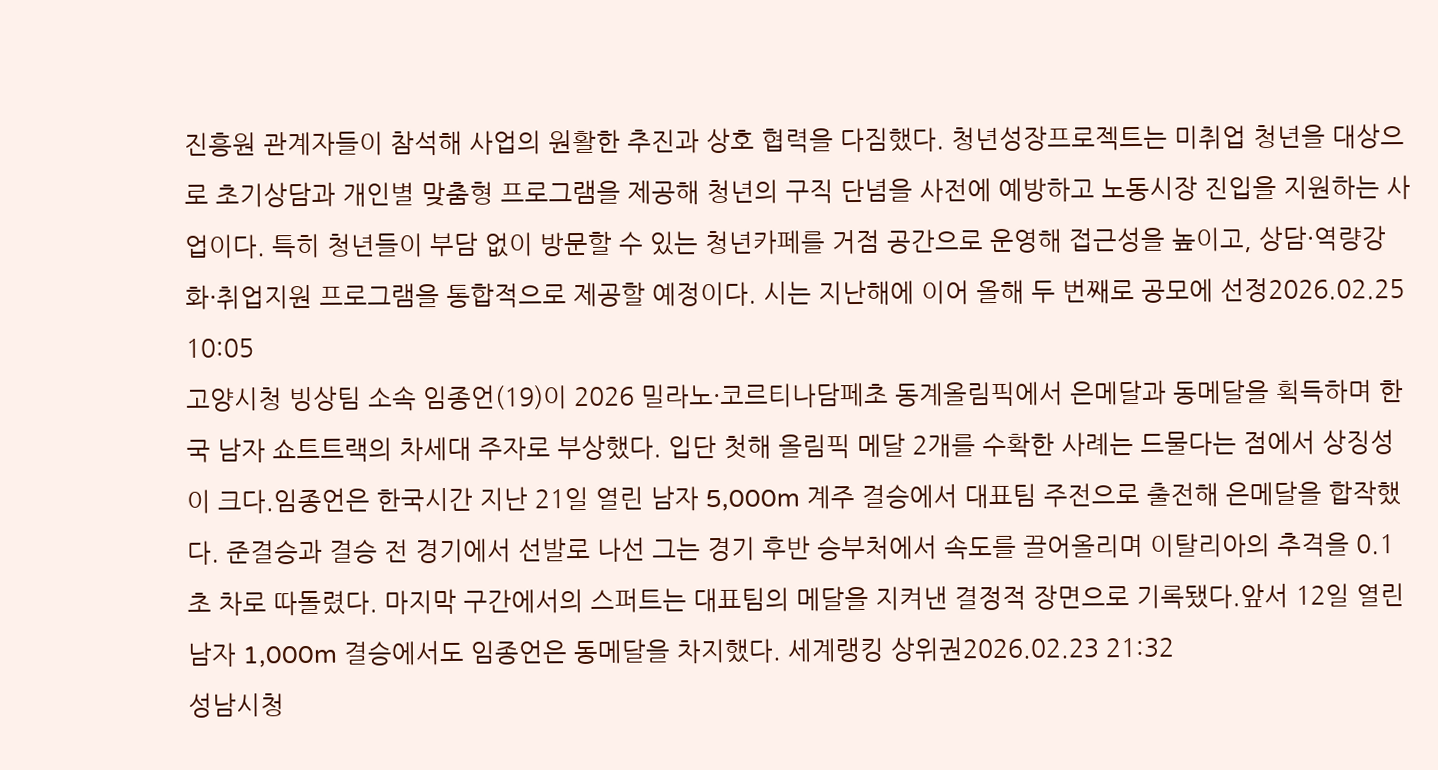진흥원 관계자들이 참석해 사업의 원활한 추진과 상호 협력을 다짐했다. 청년성장프로젝트는 미취업 청년을 대상으로 초기상담과 개인별 맞춤형 프로그램을 제공해 청년의 구직 단념을 사전에 예방하고 노동시장 진입을 지원하는 사업이다. 특히 청년들이 부담 없이 방문할 수 있는 청년카페를 거점 공간으로 운영해 접근성을 높이고, 상담·역량강화·취업지원 프로그램을 통합적으로 제공할 예정이다. 시는 지난해에 이어 올해 두 번째로 공모에 선정2026.02.25 10:05
고양시청 빙상팀 소속 임종언(19)이 2026 밀라노·코르티나담페초 동계올림픽에서 은메달과 동메달을 획득하며 한국 남자 쇼트트랙의 차세대 주자로 부상했다. 입단 첫해 올림픽 메달 2개를 수확한 사례는 드물다는 점에서 상징성이 크다.임종언은 한국시간 지난 21일 열린 남자 5,000m 계주 결승에서 대표팀 주전으로 출전해 은메달을 합작했다. 준결승과 결승 전 경기에서 선발로 나선 그는 경기 후반 승부처에서 속도를 끌어올리며 이탈리아의 추격을 0.1초 차로 따돌렸다. 마지막 구간에서의 스퍼트는 대표팀의 메달을 지켜낸 결정적 장면으로 기록됐다.앞서 12일 열린 남자 1,000m 결승에서도 임종언은 동메달을 차지했다. 세계랭킹 상위권2026.02.23 21:32
성남시청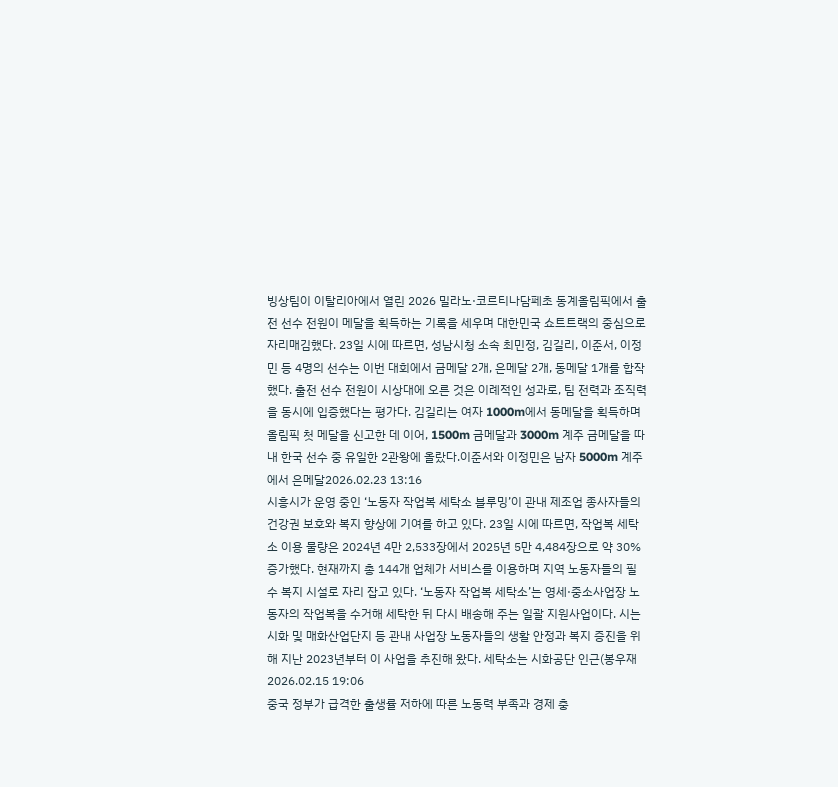빙상팀이 이탈리아에서 열린 2026 밀라노·코르티나담페초 동계올림픽에서 출전 선수 전원이 메달을 획득하는 기록을 세우며 대한민국 쇼트트랙의 중심으로 자리매김했다. 23일 시에 따르면, 성남시청 소속 최민정, 김길리, 이준서, 이정민 등 4명의 선수는 이번 대회에서 금메달 2개, 은메달 2개, 동메달 1개를 합작했다. 출전 선수 전원이 시상대에 오른 것은 이례적인 성과로, 팀 전력과 조직력을 동시에 입증했다는 평가다. 김길리는 여자 1000m에서 동메달을 획득하며 올림픽 첫 메달을 신고한 데 이어, 1500m 금메달과 3000m 계주 금메달을 따내 한국 선수 중 유일한 2관왕에 올랐다.이준서와 이정민은 남자 5000m 계주에서 은메달2026.02.23 13:16
시흥시가 운영 중인 ‘노동자 작업복 세탁소 블루밍’이 관내 제조업 종사자들의 건강권 보호와 복지 향상에 기여를 하고 있다. 23일 시에 따르면, 작업복 세탁소 이용 물량은 2024년 4만 2,533장에서 2025년 5만 4,484장으로 약 30% 증가했다. 현재까지 총 144개 업체가 서비스를 이용하며 지역 노동자들의 필수 복지 시설로 자리 잡고 있다. ‘노동자 작업복 세탁소’는 영세·중소사업장 노동자의 작업복을 수거해 세탁한 뒤 다시 배송해 주는 일괄 지원사업이다. 시는 시화 및 매화산업단지 등 관내 사업장 노동자들의 생활 안정과 복지 증진을 위해 지난 2023년부터 이 사업을 추진해 왔다. 세탁소는 시화공단 인근(봉우재2026.02.15 19:06
중국 정부가 급격한 출생률 저하에 따른 노동력 부족과 경제 충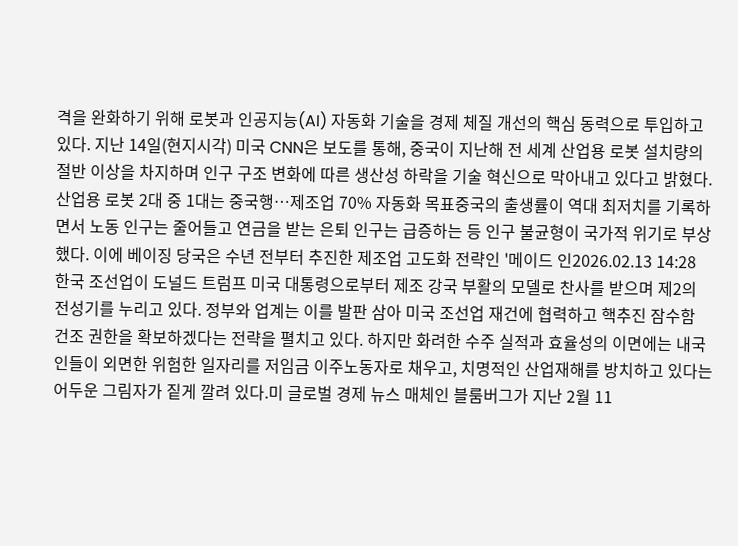격을 완화하기 위해 로봇과 인공지능(AI) 자동화 기술을 경제 체질 개선의 핵심 동력으로 투입하고 있다. 지난 14일(현지시각) 미국 CNN은 보도를 통해, 중국이 지난해 전 세계 산업용 로봇 설치량의 절반 이상을 차지하며 인구 구조 변화에 따른 생산성 하락을 기술 혁신으로 막아내고 있다고 밝혔다.산업용 로봇 2대 중 1대는 중국행…제조업 70% 자동화 목표중국의 출생률이 역대 최저치를 기록하면서 노동 인구는 줄어들고 연금을 받는 은퇴 인구는 급증하는 등 인구 불균형이 국가적 위기로 부상했다. 이에 베이징 당국은 수년 전부터 추진한 제조업 고도화 전략인 '메이드 인2026.02.13 14:28
한국 조선업이 도널드 트럼프 미국 대통령으로부터 제조 강국 부활의 모델로 찬사를 받으며 제2의 전성기를 누리고 있다. 정부와 업계는 이를 발판 삼아 미국 조선업 재건에 협력하고 핵추진 잠수함 건조 권한을 확보하겠다는 전략을 펼치고 있다. 하지만 화려한 수주 실적과 효율성의 이면에는 내국인들이 외면한 위험한 일자리를 저임금 이주노동자로 채우고, 치명적인 산업재해를 방치하고 있다는 어두운 그림자가 짙게 깔려 있다.미 글로벌 경제 뉴스 매체인 블룸버그가 지난 2월 11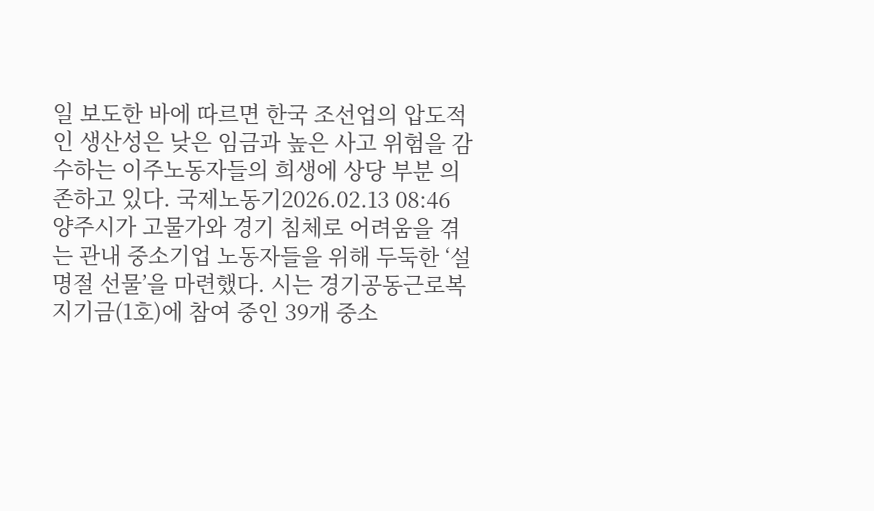일 보도한 바에 따르면 한국 조선업의 압도적인 생산성은 낮은 임금과 높은 사고 위험을 감수하는 이주노동자들의 희생에 상당 부분 의존하고 있다. 국제노동기2026.02.13 08:46
양주시가 고물가와 경기 침체로 어려움을 겪는 관내 중소기업 노동자들을 위해 두둑한 ‘설 명절 선물’을 마련했다. 시는 경기공동근로복지기금(1호)에 참여 중인 39개 중소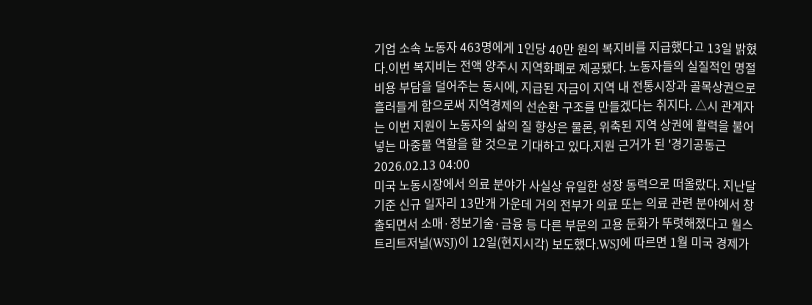기업 소속 노동자 463명에게 1인당 40만 원의 복지비를 지급했다고 13일 밝혔다.이번 복지비는 전액 양주시 지역화폐로 제공됐다. 노동자들의 실질적인 명절 비용 부담을 덜어주는 동시에, 지급된 자금이 지역 내 전통시장과 골목상권으로 흘러들게 함으로써 지역경제의 선순환 구조를 만들겠다는 취지다. △시 관계자는 이번 지원이 노동자의 삶의 질 향상은 물론, 위축된 지역 상권에 활력을 불어넣는 마중물 역할을 할 것으로 기대하고 있다.지원 근거가 된 '경기공동근2026.02.13 04:00
미국 노동시장에서 의료 분야가 사실상 유일한 성장 동력으로 떠올랐다. 지난달 기준 신규 일자리 13만개 가운데 거의 전부가 의료 또는 의료 관련 분야에서 창출되면서 소매·정보기술·금융 등 다른 부문의 고용 둔화가 뚜렷해졌다고 월스트리트저널(WSJ)이 12일(현지시각) 보도했다.WSJ에 따르면 1월 미국 경제가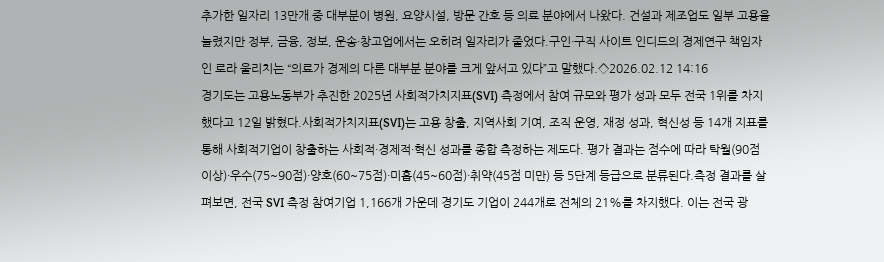추가한 일자리 13만개 중 대부분이 병원, 요양시설, 방문 간호 등 의료 분야에서 나왔다. 건설과 제조업도 일부 고용을 늘렸지만 정부, 금융, 정보, 운송·창고업에서는 오히려 일자리가 줄었다.구인·구직 사이트 인디드의 경제연구 책임자인 로라 울리치는 “의료가 경제의 다른 대부분 분야를 크게 앞서고 있다”고 말했다.◇2026.02.12 14:16
경기도는 고용노동부가 추진한 2025년 사회적가치지표(SVI) 측정에서 참여 규모와 평가 성과 모두 전국 1위를 차지했다고 12일 밝혔다.사회적가치지표(SVI)는 고용 창출, 지역사회 기여, 조직 운영, 재정 성과, 혁신성 등 14개 지표를 통해 사회적기업이 창출하는 사회적·경제적·혁신 성과를 종합 측정하는 제도다. 평가 결과는 점수에 따라 탁월(90점 이상)·우수(75~90점)·양호(60~75점)·미흡(45~60점)·취약(45점 미만) 등 5단계 등급으로 분류된다.측정 결과를 살펴보면, 전국 SVI 측정 참여기업 1,166개 가운데 경기도 기업이 244개로 전체의 21%를 차지했다. 이는 전국 광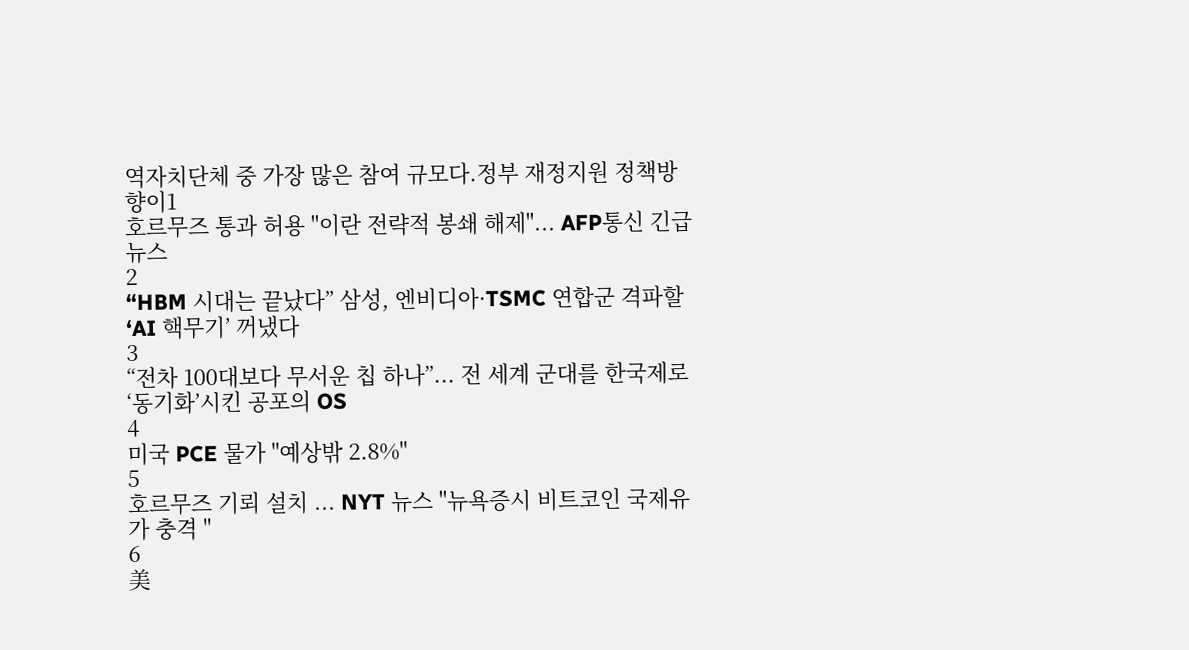역자치단체 중 가장 많은 참여 규모다.정부 재정지원 정책방향이1
호르무즈 통과 허용 "이란 전략적 봉쇄 해제"... AFP통신 긴급 뉴스
2
“HBM 시대는 끝났다” 삼성, 엔비디아·TSMC 연합군 격파할 ‘AI 핵무기’ 꺼냈다
3
“전차 100대보다 무서운 칩 하나”... 전 세계 군대를 한국제로 ‘동기화’시킨 공포의 OS
4
미국 PCE 물가 "예상밖 2.8%"
5
호르무즈 기뢰 설치 ... NYT 뉴스 "뉴욕증시 비트코인 국제유가 충격 "
6
美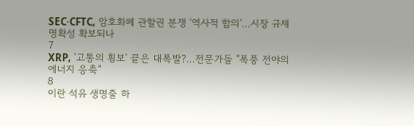SEC·CFTC, 암호화폐 관할권 분쟁 ‘역사적 합의’...시장 규제 명확성 확보되나
7
XRP, '고통의 횡보' 끝은 대폭발?…전문가들 "폭풍 전야의 에너지 응축"
8
이란 석유 생명줄 하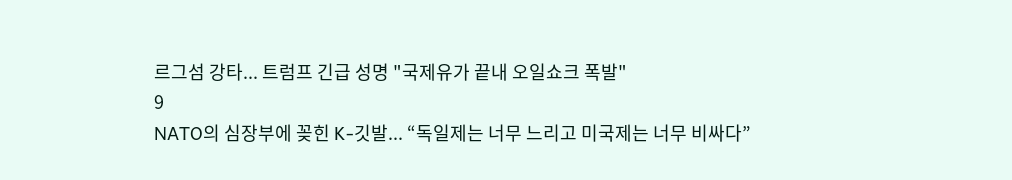르그섬 강타... 트럼프 긴급 성명 "국제유가 끝내 오일쇼크 폭발"
9
NATO의 심장부에 꽂힌 K-깃발... “독일제는 너무 느리고 미국제는 너무 비싸다”